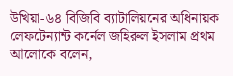উখিয়া-৬৪ বিজিবি ব্যাটালিয়নের অধিনায়ক লেফটেন্যান্ট কর্নেল জহিরুল ইসলাম প্রথম আলোকে বলেন,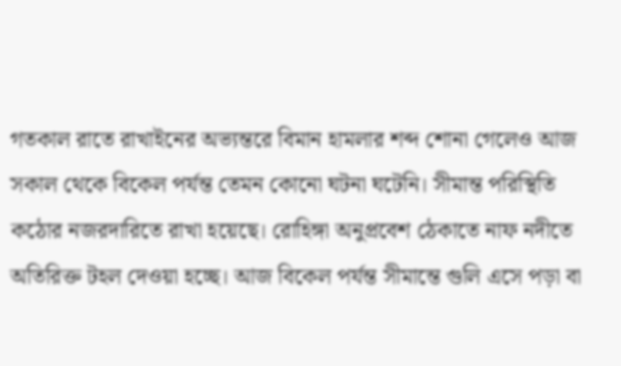গতকাল রাতে রাখাইনের অভ্যন্তরে বিমান হামলার শব্দ শোনা গেলেও আজ সকাল থেকে বিকেল পর্যন্ত তেমন কোনো ঘটনা ঘটেনি। সীমান্ত পরিস্থিতি কঠোর নজরদারিতে রাখা হয়েছে। রোহিঙ্গা অনুপ্রবেশ ঠেকাতে নাফ নদীতে অতিরিক্ত টহল দেওয়া হচ্ছে। আজ বিকেল পর্যন্ত সীমান্তে গুলি এসে পড়া বা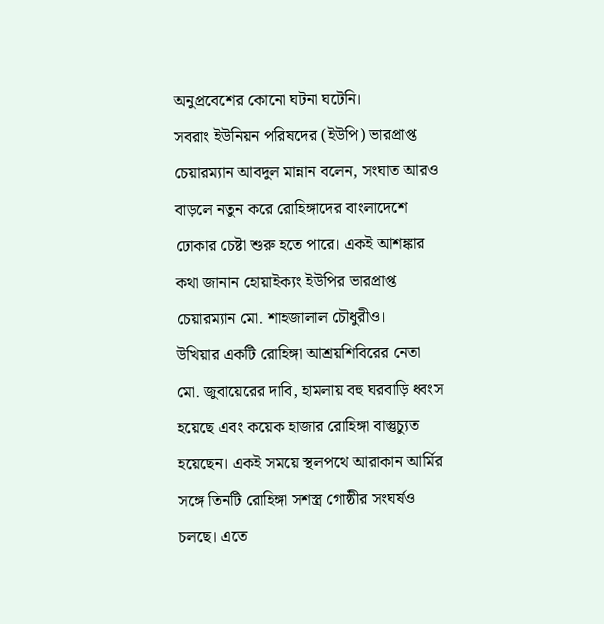অনুপ্রবেশের কোনো ঘটনা ঘটেনি।
সবরাং ইউনিয়ন পরিষদের (ইউপি) ভারপ্রাপ্ত চেয়ারম্যান আবদুল মান্নান বলেন, সংঘাত আরও বাড়লে নতুন করে রোহিঙ্গাদের বাংলাদেশে ঢোকার চেষ্টা শুরু হতে পারে। একই আশঙ্কার কথা জানান হোয়াইক্যং ইউপির ভারপ্রাপ্ত চেয়ারম্যান মো. শাহজালাল চৌধুরীও।
উখিয়ার একটি রোহিঙ্গা আশ্রয়শিবিরের নেতা মো. জুবায়েরের দাবি, হামলায় বহু ঘরবাড়ি ধ্বংস হয়েছে এবং কয়েক হাজার রোহিঙ্গা বাস্তুচ্যুত হয়েছেন। একই সময়ে স্থলপথে আরাকান আর্মির সঙ্গে তিনটি রোহিঙ্গা সশস্ত্র গোষ্ঠীর সংঘর্ষও চলছে। এতে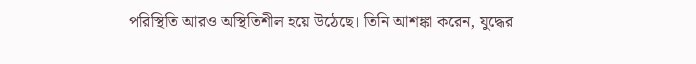পরিস্থিতি আরও অস্থিতিশীল হয়ে উঠেছে। তিনি আশঙ্কা করেন, যুদ্ধের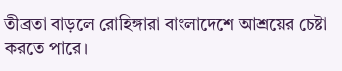তীব্রতা বাড়লে রোহিঙ্গারা বাংলাদেশে আশ্রয়ের চেষ্টা করতে পারে।